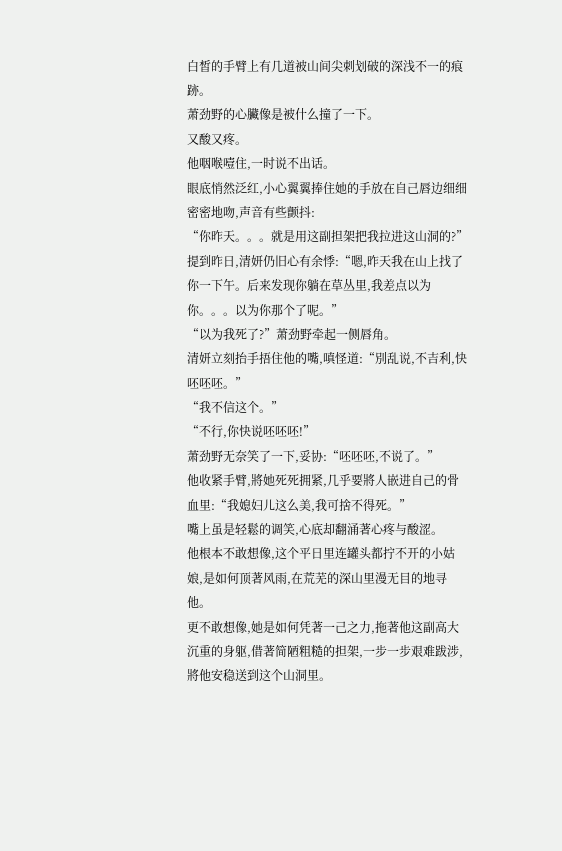白皙的手臂上有几道被山间尖刺划破的深浅不一的痕跡。
萧劲野的心臟像是被什么撞了一下。
又酸又疼。
他咽喉噎住,一时说不出话。
眼底悄然泛红,小心翼翼捧住她的手放在自己唇边细细密密地吻,声音有些颤抖:
“你昨天。。。就是用这副担架把我拉进这山洞的?”
提到昨日,清妍仍旧心有余悸:“嗯,昨天我在山上找了你一下午。后来发现你躺在草丛里,我差点以为你。。。以为你那个了呢。”
“以为我死了?”萧劲野牵起一侧唇角。
清妍立刻抬手捂住他的嘴,嗔怪道:“別乱说,不吉利,快呸呸呸。”
“我不信这个。”
“不行,你快说呸呸呸!”
萧劲野无奈笑了一下,妥协:“呸呸呸,不说了。”
他收紧手臂,將她死死拥紧,几乎要將人嵌进自己的骨血里:“我媳妇儿这么美,我可捨不得死。”
嘴上虽是轻鬆的调笑,心底却翻涌著心疼与酸涩。
他根本不敢想像,这个平日里连罐头都拧不开的小姑娘,是如何顶著风雨,在荒芜的深山里漫无目的地寻他。
更不敢想像,她是如何凭著一己之力,拖著他这副高大沉重的身躯,借著简陋粗糙的担架,一步一步艰难跋涉,將他安稳送到这个山洞里。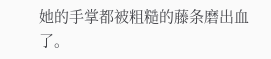她的手掌都被粗糙的藤条磨出血了。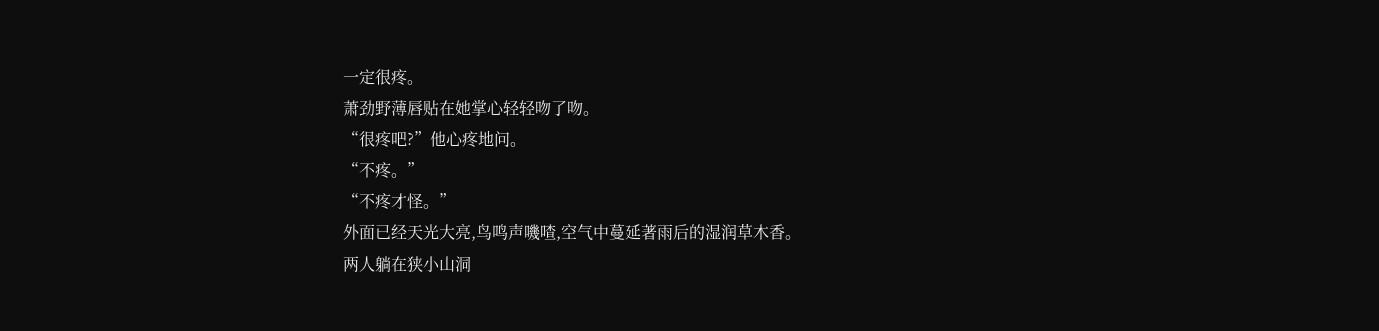一定很疼。
萧劲野薄唇贴在她掌心轻轻吻了吻。
“很疼吧?”他心疼地问。
“不疼。”
“不疼才怪。”
外面已经天光大亮,鸟鸣声嘰喳,空气中蔓延著雨后的湿润草木香。
两人躺在狭小山洞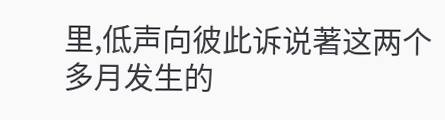里,低声向彼此诉说著这两个多月发生的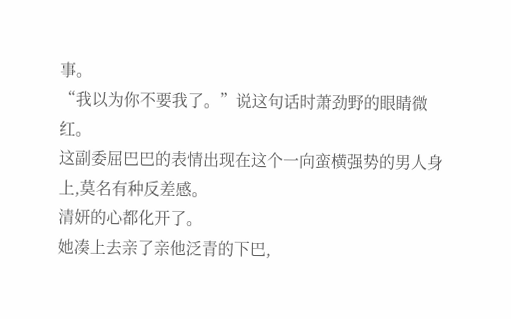事。
“我以为你不要我了。”说这句话时萧劲野的眼睛微红。
这副委屈巴巴的表情出现在这个一向蛮横强势的男人身上,莫名有种反差感。
清妍的心都化开了。
她凑上去亲了亲他泛青的下巴,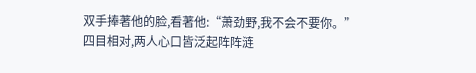双手捧著他的脸,看著他:“萧劲野,我不会不要你。”
四目相对,两人心口皆泛起阵阵涟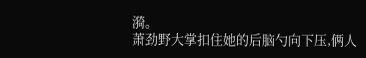漪。
萧劲野大掌扣住她的后脑勺向下压,俩人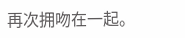再次拥吻在一起。